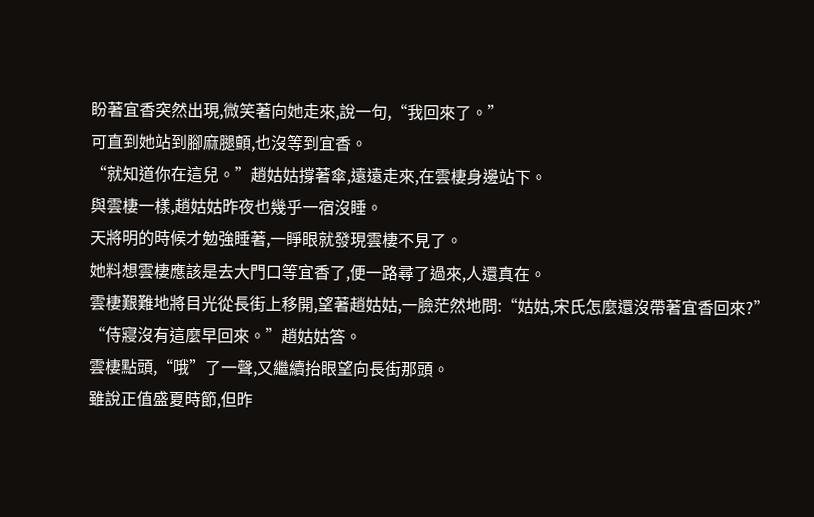盼著宜香突然出現,微笑著向她走來,說一句,“我回來了。”
可直到她站到腳麻腿顫,也沒等到宜香。
“就知道你在這兒。”趙姑姑撐著傘,遠遠走來,在雲棲身邊站下。
與雲棲一樣,趙姑姑昨夜也幾乎一宿沒睡。
天將明的時候才勉強睡著,一睜眼就發現雲棲不見了。
她料想雲棲應該是去大門口等宜香了,便一路尋了過來,人還真在。
雲棲艱難地將目光從長街上移開,望著趙姑姑,一臉茫然地問:“姑姑,宋氏怎麼還沒帶著宜香回來?”
“侍寢沒有這麼早回來。”趙姑姑答。
雲棲點頭,“哦”了一聲,又繼續抬眼望向長街那頭。
雖說正值盛夏時節,但昨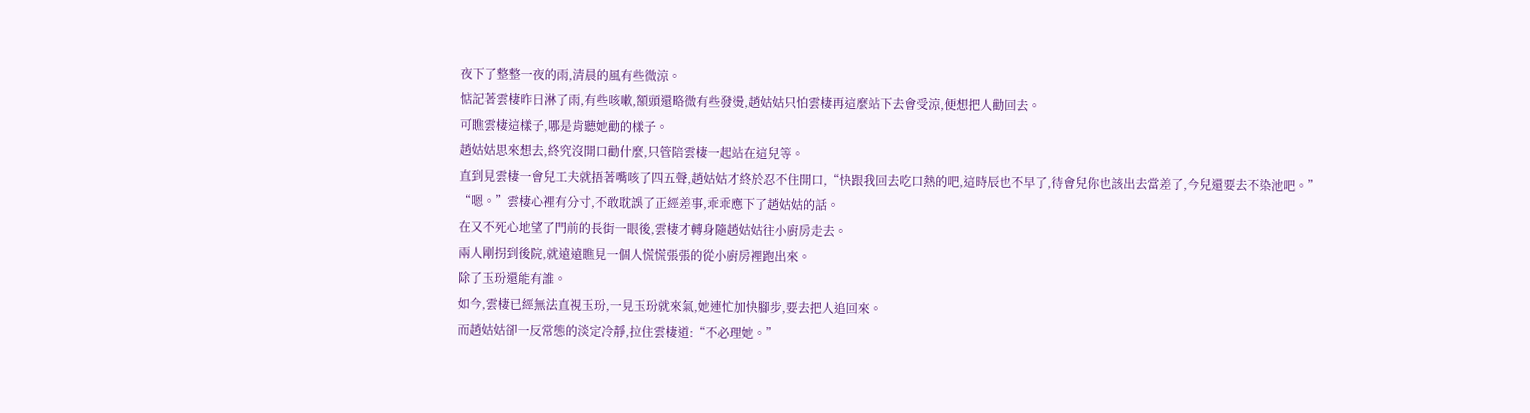夜下了整整一夜的雨,清晨的風有些微涼。
惦記著雲棲昨日淋了雨,有些咳嗽,額頭還略微有些發燙,趙姑姑只怕雲棲再這麼站下去會受涼,便想把人勸回去。
可瞧雲棲這樣子,哪是肯聽她勸的樣子。
趙姑姑思來想去,終究沒開口勸什麼,只管陪雲棲一起站在這兒等。
直到見雲棲一會兒工夫就捂著嘴咳了四五聲,趙姑姑才終於忍不住開口,“快跟我回去吃口熱的吧,這時辰也不早了,待會兒你也該出去當差了,今兒還要去不染池吧。”
“嗯。”雲棲心裡有分寸,不敢耽誤了正經差事,乖乖應下了趙姑姑的話。
在又不死心地望了門前的長街一眼後,雲棲才轉身隨趙姑姑往小廚房走去。
兩人剛拐到後院,就遠遠瞧見一個人慌慌張張的從小廚房裡跑出來。
除了玉玢還能有誰。
如今,雲棲已經無法直視玉玢,一見玉玢就來氣,她連忙加快腳步,要去把人追回來。
而趙姑姑卻一反常態的淡定冷靜,拉住雲棲道:“不必理她。”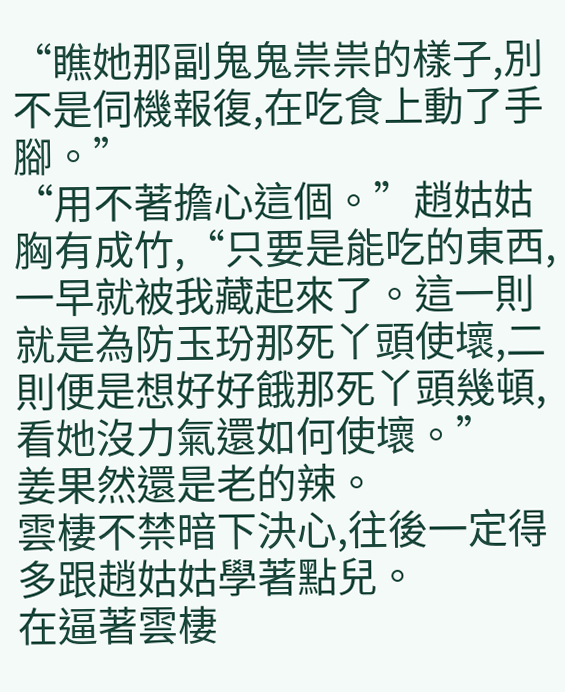“瞧她那副鬼鬼祟祟的樣子,別不是伺機報復,在吃食上動了手腳。”
“用不著擔心這個。”趙姑姑胸有成竹,“只要是能吃的東西,一早就被我藏起來了。這一則就是為防玉玢那死丫頭使壞,二則便是想好好餓那死丫頭幾頓,看她沒力氣還如何使壞。”
姜果然還是老的辣。
雲棲不禁暗下決心,往後一定得多跟趙姑姑學著點兒。
在逼著雲棲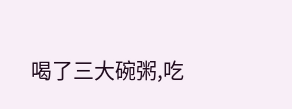喝了三大碗粥,吃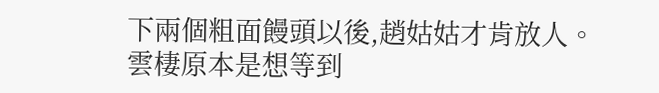下兩個粗面饅頭以後,趙姑姑才肯放人。
雲棲原本是想等到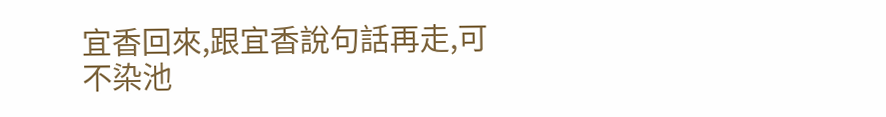宜香回來,跟宜香說句話再走,可不染池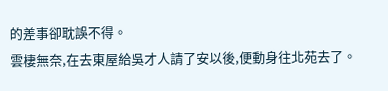的差事卻耽誤不得。
雲棲無奈,在去東屋給吳才人請了安以後,便動身往北苑去了。